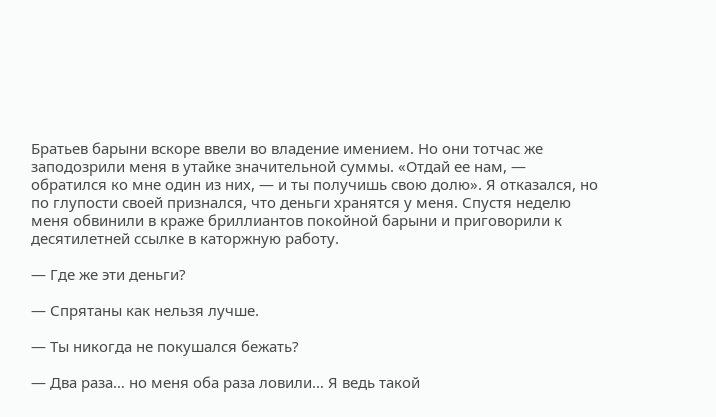Братьев барыни вскоре ввели во владение имением. Но они тотчас же заподозрили меня в утайке значительной суммы. «Отдай ее нам, — обратился ко мне один из них, — и ты получишь свою долю». Я отказался, но по глупости своей признался, что деньги хранятся у меня. Спустя неделю меня обвинили в краже бриллиантов покойной барыни и приговорили к десятилетней ссылке в каторжную работу.

— Где же эти деньги?

— Спрятаны как нельзя лучше.

— Ты никогда не покушался бежать?

— Два раза… но меня оба раза ловили… Я ведь такой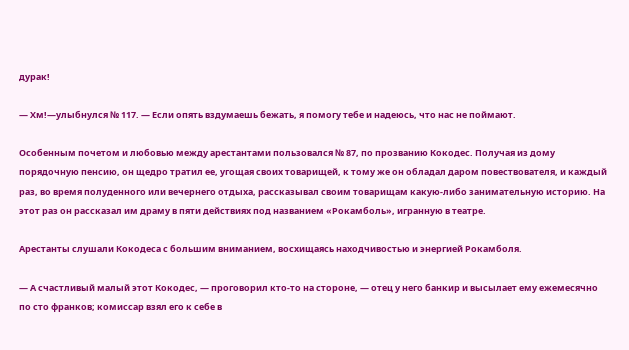дурак!

— Хм!—улыбнулся № 117. — Если опять вздумаешь бежать, я помогу тебе и надеюсь, что нас не поймают.

Особенным почетом и любовью между арестантами пользовался № 87, по прозванию Кокодес. Получая из дому порядочную пенсию, он щедро тратил ее, угощая своих товарищей, к тому же он обладал даром повествователя, и каждый раз, во время полуденного или вечернего отдыха, рассказывал своим товарищам какую-либо занимательную историю. На этот раз он рассказал им драму в пяти действиях под названием «Рокамболь», игранную в театре.

Арестанты слушали Кокодеса с большим вниманием, восхищаясь находчивостью и энергией Рокамболя.

— А счастливый малый этот Кокодес, — проговорил кто-то на стороне, — отец у него банкир и высылает ему ежемесячно по сто франков; комиссар взял его к себе в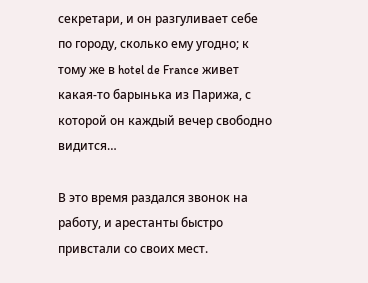секретари, и он разгуливает себе по городу, сколько ему угодно; к тому же в hotel de France живет какая-то барынька из Парижа, с которой он каждый вечер свободно видится…

В это время раздался звонок на работу, и арестанты быстро привстали со своих мест.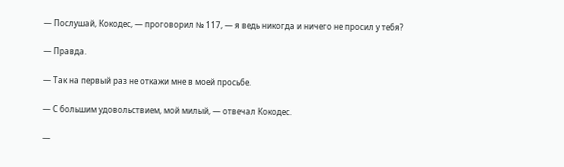— Послушай, Кокодес, — проговорил № 117, — я ведь никогда и ничего не просил у тебя?

— Правда.

— Так на первый раз не откажи мне в моей просьбе.

— С большим удовольствием, мой милый, — отвечал Кокодес.

—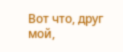Вот что, друг мой,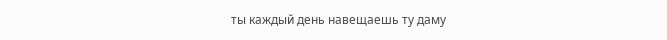ты каждый день навещаешь ту даму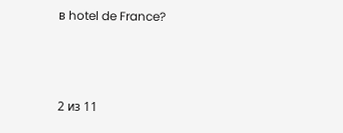в hotel de France?



2 из 11